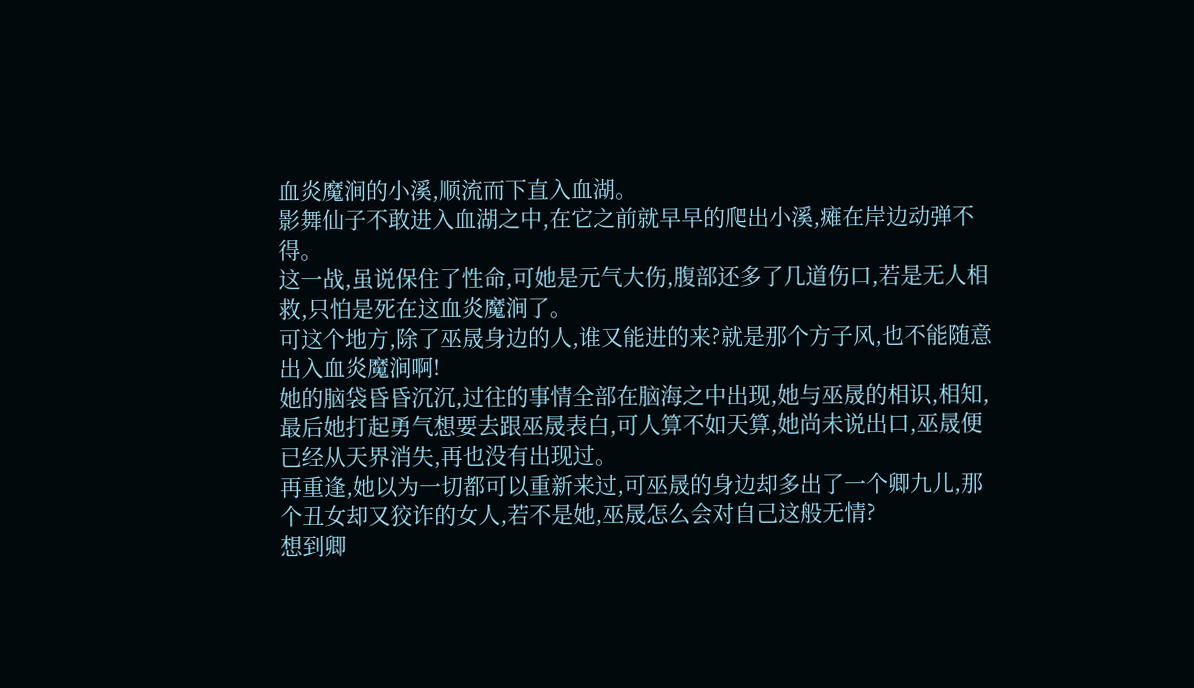血炎魔涧的小溪,顺流而下直入血湖。
影舞仙子不敢进入血湖之中,在它之前就早早的爬出小溪,瘫在岸边动弹不得。
这一战,虽说保住了性命,可她是元气大伤,腹部还多了几道伤口,若是无人相救,只怕是死在这血炎魔涧了。
可这个地方,除了巫晟身边的人,谁又能进的来?就是那个方子风,也不能随意出入血炎魔涧啊!
她的脑袋昏昏沉沉,过往的事情全部在脑海之中出现,她与巫晟的相识,相知,最后她打起勇气想要去跟巫晟表白,可人算不如天算,她尚未说出口,巫晟便已经从天界消失,再也没有出现过。
再重逢,她以为一切都可以重新来过,可巫晟的身边却多出了一个卿九儿,那个丑女却又狡诈的女人,若不是她,巫晟怎么会对自己这般无情?
想到卿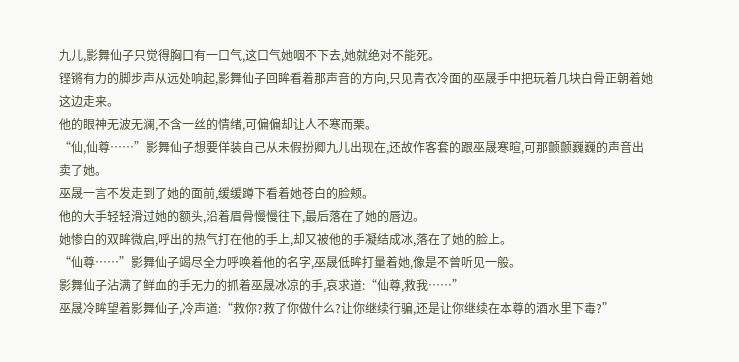九儿,影舞仙子只觉得胸口有一口气,这口气她咽不下去,她就绝对不能死。
铿锵有力的脚步声从远处响起,影舞仙子回眸看着那声音的方向,只见青衣冷面的巫晟手中把玩着几块白骨正朝着她这边走来。
他的眼神无波无澜,不含一丝的情绪,可偏偏却让人不寒而栗。
“仙,仙尊……”影舞仙子想要佯装自己从未假扮卿九儿出现在,还故作客套的跟巫晟寒暄,可那颤颤巍巍的声音出卖了她。
巫晟一言不发走到了她的面前,缓缓蹲下看着她苍白的脸颊。
他的大手轻轻滑过她的额头,沿着眉骨慢慢往下,最后落在了她的唇边。
她惨白的双眸微启,呼出的热气打在他的手上,却又被他的手凝结成冰,落在了她的脸上。
“仙尊……”影舞仙子竭尽全力呼唤着他的名字,巫晟低眸打量着她,像是不曾听见一般。
影舞仙子沾满了鲜血的手无力的抓着巫晟冰凉的手,哀求道:“仙尊,救我……”
巫晟冷眸望着影舞仙子,冷声道:“救你?救了你做什么?让你继续行骗,还是让你继续在本尊的酒水里下毒?”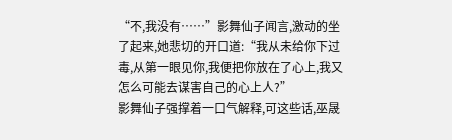“不,我没有……”影舞仙子闻言,激动的坐了起来,她悲切的开口道:“我从未给你下过毒,从第一眼见你,我便把你放在了心上,我又怎么可能去谋害自己的心上人?”
影舞仙子强撑着一口气解释,可这些话,巫晟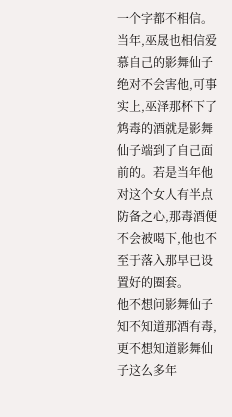一个字都不相信。
当年,巫晟也相信爱慕自己的影舞仙子绝对不会害他,可事实上,巫泽那杯下了鸩毒的酒就是影舞仙子端到了自己面前的。若是当年他对这个女人有半点防备之心,那毒酒便不会被喝下,他也不至于落入那早已设置好的圈套。
他不想问影舞仙子知不知道那酒有毒,更不想知道影舞仙子这么多年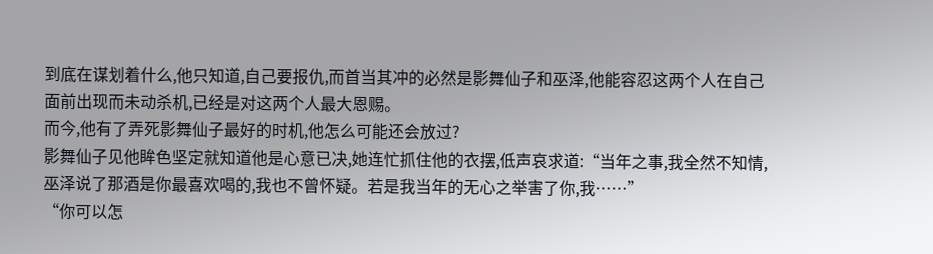到底在谋划着什么,他只知道,自己要报仇,而首当其冲的必然是影舞仙子和巫泽,他能容忍这两个人在自己面前出现而未动杀机,已经是对这两个人最大恩赐。
而今,他有了弄死影舞仙子最好的时机,他怎么可能还会放过?
影舞仙子见他眸色坚定就知道他是心意已决,她连忙抓住他的衣摆,低声哀求道:“当年之事,我全然不知情,巫泽说了那酒是你最喜欢喝的,我也不曾怀疑。若是我当年的无心之举害了你,我……”
“你可以怎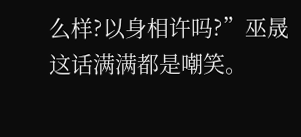么样?以身相许吗?”巫晟这话满满都是嘲笑。